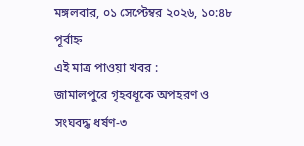মঙ্গলবার, ০১ সেপ্টেম্বর ২০২৬, ১০:৪৮ পূর্বাহ্ন
এই মাত্র পাওয়া খবর :
জামালপুরে গৃহবধূকে অপহরণ ও সংঘবদ্ধ ধর্ষণ-৩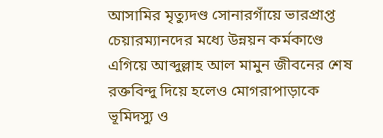আসামির মৃত্যুদণ্ড সোনারগাঁয়ে ভারপ্রাপ্ত চেয়ারম্যানদের মধ্যে উন্নয়ন কর্মকাণ্ডে এগিয়ে আব্দুল্লাহ আল মামুন জীবনের শেষ রক্তবিন্দু দিয়ে হলেও মোগরাপাড়াকে ভূমিদস্যু ও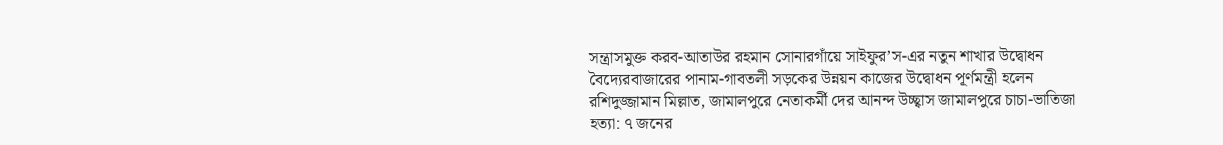সন্ত্রাসমুক্ত করব-আতাউর রহমান সোনারগাঁয়ে সাইফুর’স-এর নতুন শাখার উদ্বোধন বৈদ্যেরবাজারের পানাম-গাবতলী সড়কের উন্নয়ন কাজের উদ্বোধন পূর্ণমন্ত্রী হলেন রশিদুজ্জামান মিল্লাত, জামালপুরে নেতাকর্মী দের আনন্দ উচ্ছ্বাস জামালপুরে চাচা-ভাতিজা হত্যা: ৭ জনের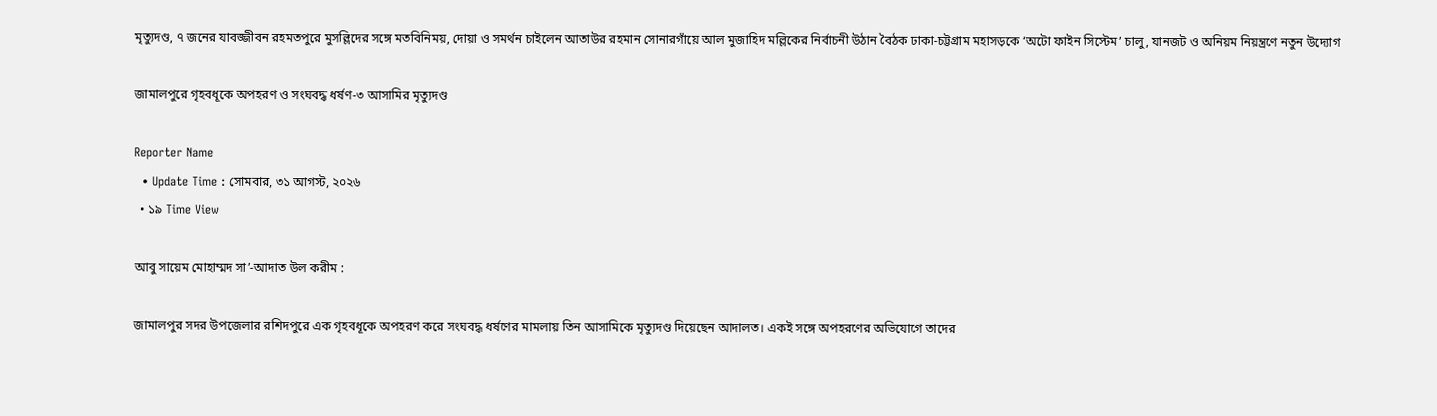মৃত্যুদণ্ড, ৭ জনের যাবজ্জীবন রহমতপুরে মুসল্লিদের সঙ্গে মতবিনিময়, দোয়া ও সমর্থন চাইলেন আতাউর রহমান সোনারগাঁয়ে আল মুজাহিদ মল্লিকের নির্বাচনী উঠান বৈঠক ঢাকা-চট্টগ্রাম মহাসড়কে ‘অটো ফাইন সিস্টেম’ চালু, যানজট ও অনিয়ম নিয়ন্ত্রণে নতুন উদ্যোগ

জামালপুরে গৃহবধূকে অপহরণ ও সংঘবদ্ধ ধর্ষণ-৩ আসামির মৃত্যুদণ্ড

Reporter Name
  • Update Time : সোমবার, ৩১ আগস্ট, ২০২৬
  • ১৯ Time View

আবু সায়েম মোহাম্মদ সা’-আদাত উল করীম :

জামালপুর সদর উপজেলার রশিদপুরে এক গৃহবধূকে অপহরণ করে সংঘবদ্ধ ধর্ষণের মামলায় তিন আসামিকে মৃত্যুদণ্ড দিয়েছেন আদালত। একই সঙ্গে অপহরণের অভিযোগে তাদের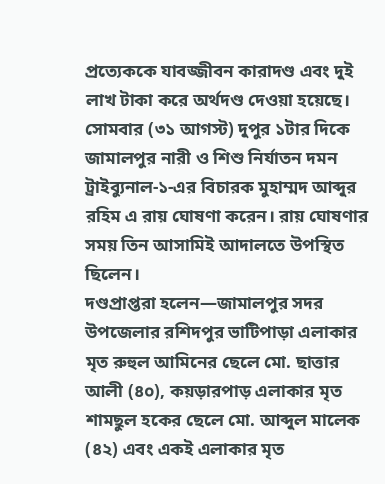প্রত্যেককে যাবজ্জীবন কারাদণ্ড এবং দুই লাখ টাকা করে অর্থদণ্ড দেওয়া হয়েছে।
সোমবার (৩১ আগস্ট) দুপুর ১টার দিকে জামালপুর নারী ও শিশু নির্যাতন দমন ট্রাইব্যুনাল-১-এর বিচারক মুহাম্মদ আব্দুর রহিম এ রায় ঘোষণা করেন। রায় ঘোষণার সময় তিন আসামিই আদালতে উপস্থিত ছিলেন।
দণ্ডপ্রাপ্তরা হলেন—জামালপুর সদর উপজেলার রশিদপুর ভাটিপাড়া এলাকার মৃত রুহুল আমিনের ছেলে মো. ছাত্তার আলী (৪০), কয়ড়ারপাড় এলাকার মৃত শামছুল হকের ছেলে মো. আব্দুল মালেক (৪২) এবং একই এলাকার মৃত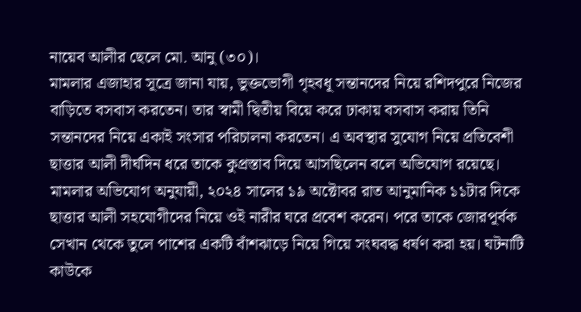নায়েব আলীর ছেলে মো. আনু (৩০)।
মামলার এজাহার সূত্রে জানা যায়, ভুক্তভোগী গৃহবধূ সন্তানদের নিয়ে রশিদপুরে নিজের বাড়িতে বসবাস করতেন। তার স্বামী দ্বিতীয় বিয়ে করে ঢাকায় বসবাস করায় তিনি সন্তানদের নিয়ে একাই সংসার পরিচালনা করতেন। এ অবস্থার সুযোগ নিয়ে প্রতিবেশী ছাত্তার আলী দীর্ঘদিন ধরে তাকে কুপ্রস্তাব দিয়ে আসছিলেন বলে অভিযোগ রয়েছে।
মামলার অভিযোগ অনুযায়ী, ২০২৪ সালের ১৯ অক্টোবর রাত আনুমানিক ১১টার দিকে ছাত্তার আলী সহযোগীদের নিয়ে ওই নারীর ঘরে প্রবেশ করেন। পরে তাকে জোরপূর্বক সেখান থেকে তুলে পাশের একটি বাঁশঝাড়ে নিয়ে গিয়ে সংঘবদ্ধ ধর্ষণ করা হয়। ঘটনাটি কাউকে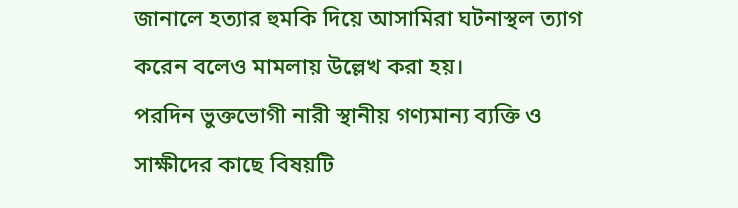জানালে হত্যার হুমকি দিয়ে আসামিরা ঘটনাস্থল ত্যাগ করেন বলেও মামলায় উল্লেখ করা হয়।
পরদিন ভুক্তভোগী নারী স্থানীয় গণ্যমান্য ব্যক্তি ও সাক্ষীদের কাছে বিষয়টি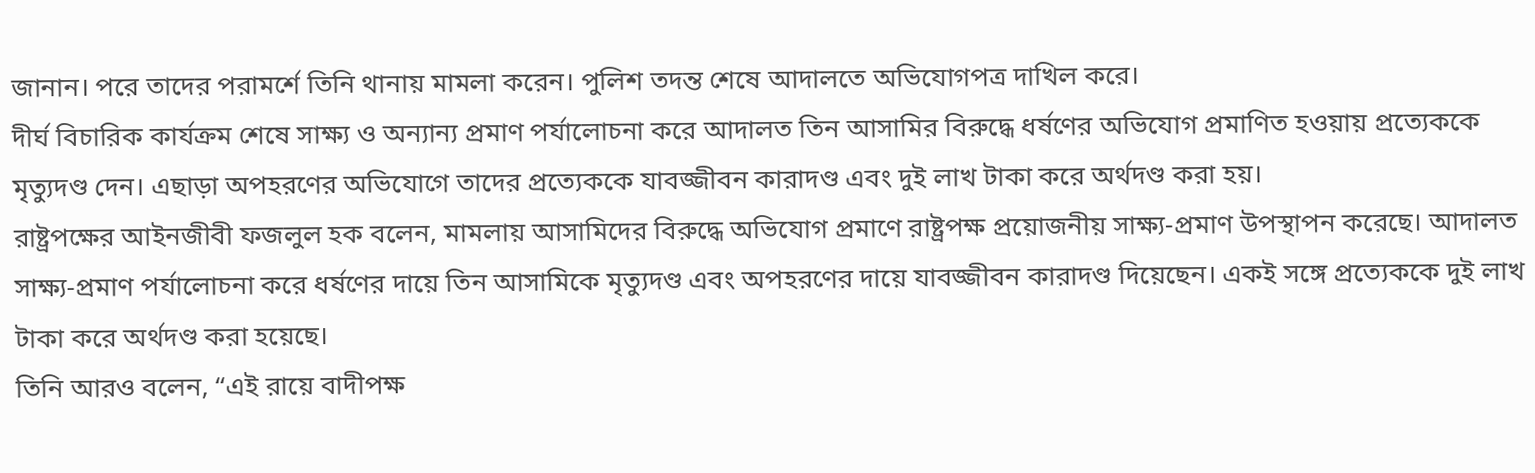জানান। পরে তাদের পরামর্শে তিনি থানায় মামলা করেন। পুলিশ তদন্ত শেষে আদালতে অভিযোগপত্র দাখিল করে।
দীর্ঘ বিচারিক কার্যক্রম শেষে সাক্ষ্য ও অন্যান্য প্রমাণ পর্যালোচনা করে আদালত তিন আসামির বিরুদ্ধে ধর্ষণের অভিযোগ প্রমাণিত হওয়ায় প্রত্যেককে মৃত্যুদণ্ড দেন। এছাড়া অপহরণের অভিযোগে তাদের প্রত্যেককে যাবজ্জীবন কারাদণ্ড এবং দুই লাখ টাকা করে অর্থদণ্ড করা হয়।
রাষ্ট্রপক্ষের আইনজীবী ফজলুল হক বলেন, মামলায় আসামিদের বিরুদ্ধে অভিযোগ প্রমাণে রাষ্ট্রপক্ষ প্রয়োজনীয় সাক্ষ্য-প্রমাণ উপস্থাপন করেছে। আদালত সাক্ষ্য-প্রমাণ পর্যালোচনা করে ধর্ষণের দায়ে তিন আসামিকে মৃত্যুদণ্ড এবং অপহরণের দায়ে যাবজ্জীবন কারাদণ্ড দিয়েছেন। একই সঙ্গে প্রত্যেককে দুই লাখ টাকা করে অর্থদণ্ড করা হয়েছে।
তিনি আরও বলেন, “এই রায়ে বাদীপক্ষ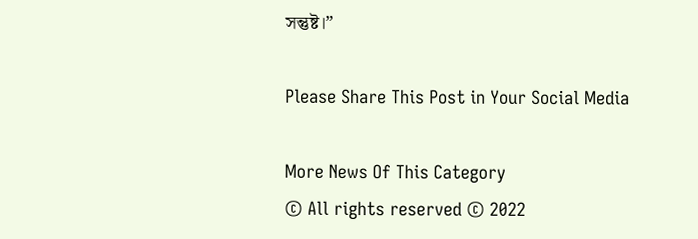সন্তুষ্ট।”

Please Share This Post in Your Social Media

More News Of This Category
© All rights reserved © 2022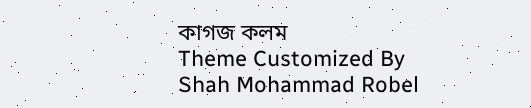কাগজ কলম
Theme Customized By Shah Mohammad Robel